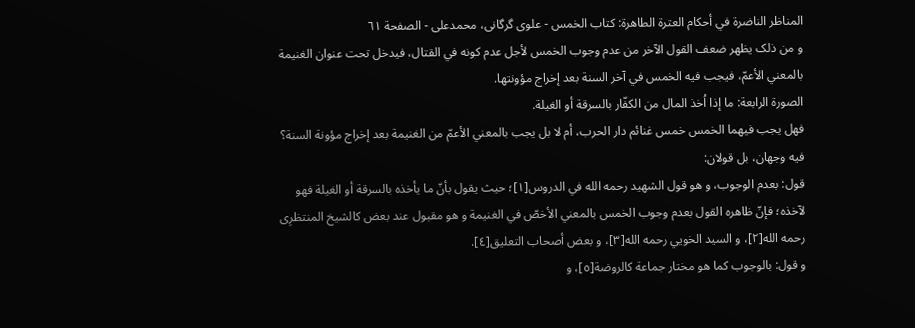المناظر الناضرة في أحکام العترة الطاهرة: کتاب الخمس - علوی گرگانی، محمدعلی - الصفحة ٦١
و من ذلک يظهر ضعف القول الآخر من عدم وجوب الخمس لأجل عدم کونه في القتال، فيدخل تحت عنوان الغنيمة بالمعني الأعمّ، فيجب فيه الخمس في آخر السنة بعد إخراج مؤونتها.
الصورة الرابعة: ما إذا اُخذ المال من الکفّار بالسرقة أو الغيلة.
فهل يجب فيهما الخمس خمس غنائم دار الحرب، أم لا بل يجب بالمعني الأعمّ من الغنيمة بعد إخراج مؤونة السنة؟ فيه وجهان، بل قولان:
قول: بعدم الوجوب، و هو قول الشهيد رحمه الله في الدروس[١]؛ حيث يقول بأنّ ما يأخذه بالسرقة أو الغيلة فهو لآخذه؛ فإنّ ظاهره القول بعدم وجوب الخمس بالمعني الأخصّ في الغنيمة و هو مقبول عند بعض کالشيخ المنتظرِی رحمه الله[٢]، و السيد الخويي رحمه الله[٣]، و بعض أصحاب التعليق[٤].
و قول: بالوجوب کما هو مختار جماعة کالروضة[٥]، و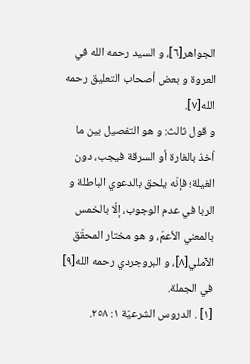الجواهر[٦]، و السيد رحمه الله في العروة و بعض أصحاب التعليق رحمه الله[٧].
و قول ثالث: و هو التفصيل بين ما اُخذ بالغارة أو السرقة فيجب، دون الغيلة؛ فإنّه يلحق بالدعوي الباطلة و الربا في عدم الوجوب، إلّا بالخمس بالمعني الأعمّ، و هو مختار المحقّق الآملي[٨]، و البروجردي رحمه الله[٩] في الجملة.
[١] . الدروس الشرعيّة ١: ٢٥٨.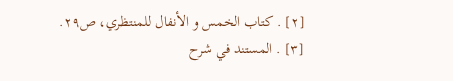[٢] . کتاب الخمس و الأنفال للمنتظري، ص٢٩.
[٣] . المستند في شرح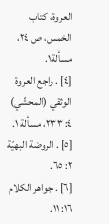العروة، کتاب الخمس، ص ٢٤، مسألة١.
[٤] . راجع العروة الوثقي (المحشّي) ٤: ٢٣٣، مسألة ١.
[٥] . الروضة البهيّة ٢: ٦٥.
[٦] . جواهر الکلام ١٦: ١١.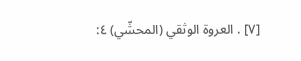[٧] . العروة الوثقي (المحشّي) ٤: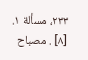٢٣٣، مسألة ١.
[٨] . مصباح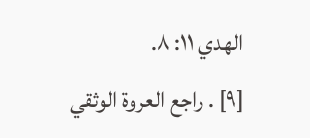الهدي ١١: ٨.
[٩] . راجع العروة الوثقي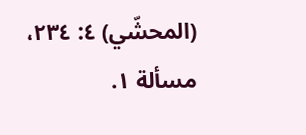(المحشّي) ٤: ٢٣٤، مسألة ١.